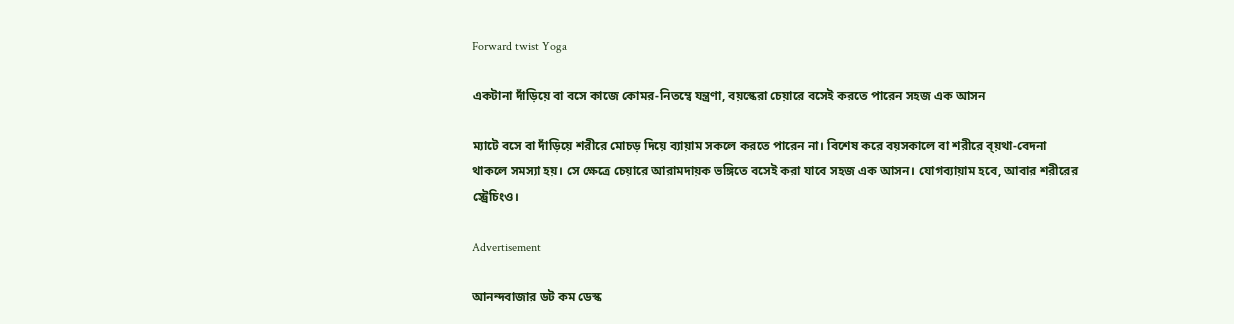Forward twist Yoga

একটানা দাঁড়িয়ে বা বসে কাজে কোমর-নিতম্বে যন্ত্রণা, বয়স্কেরা চেয়ারে বসেই করতে পারেন সহজ এক আসন

ম্যাটে বসে বা দাঁড়িয়ে শরীরে মোচড় দিয়ে ব্যায়াম সকলে করতে পারেন না। বিশেষ করে বয়সকালে বা শরীরে ব্য়থা-বেদনা থাকলে সমস্যা হয়। সে ক্ষেত্রে চেয়ারে আরামদায়ক ভঙ্গিতে বসেই করা যাবে সহজ এক আসন। যোগব্যায়াম হবে, আবার শরীরের স্ট্রেচিংও।

Advertisement

আনন্দবাজার ডট কম ডেস্ক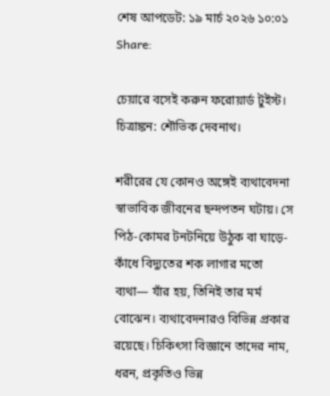শেষ আপডেট: ১৯ মার্চ ২০২৬ ১০:০১
Share:

চেয়ারে বসেই করুন ফরোয়ার্ড টুইস্ট। চিত্রাঙ্কন: শৌভিক দেবনাথ।

শরীরের যে কোনও অঙ্গেই ব্যথাবেদনা স্বাভাবিক জীবনের ছন্দপতন ঘটায়। সে পিঠ-কোমর টনটনিয়ে উঠুক বা ঘাড়ে-কাঁধে বিদ্যুতের শক লাগার মতো ব্যথা— যাঁর হয়, তিনিই তার মর্ম বোঝেন। ব্যথাবেদনারও বিভিন্ন প্রকার রয়েছে। চিকিৎসা বিজ্ঞানে তাদের নাম, ধরন, প্রকৃতিও ভিন্ন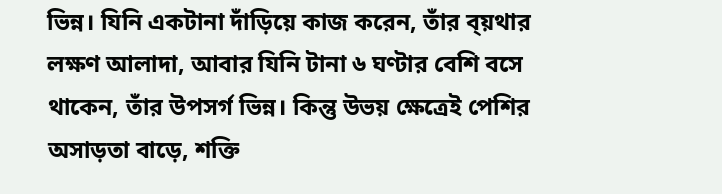ভিন্ন। যিনি একটানা দাঁড়িয়ে কাজ করেন, তাঁর ব্য়থার লক্ষণ আলাদা, আবার যিনি টানা ৬ ঘণ্টার বেশি বসে থাকেন, তাঁর উপসর্গ ভিন্ন। কিন্তু উভয় ক্ষেত্রেই পেশির অসাড়তা বাড়ে, শক্তি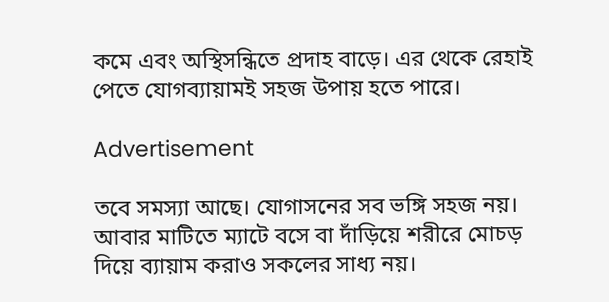কমে এবং অস্থিসন্ধিতে প্রদাহ বাড়ে। এর থেকে রেহাই পেতে যোগব্যায়ামই সহজ উপায় হতে পারে।

Advertisement

তবে সমস্যা আছে। যোগাসনের সব ভঙ্গি সহজ নয়। আবার মাটিতে ম্যাটে বসে বা দাঁড়িয়ে শরীরে মোচড় দিয়ে ব্যায়াম করাও সকলের সাধ্য নয়।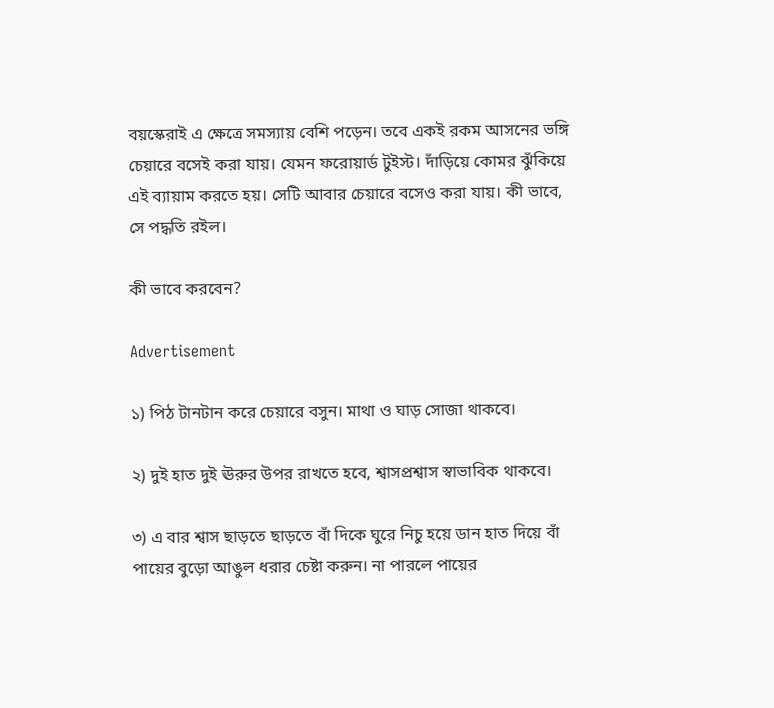বয়স্কেরাই এ ক্ষেত্রে সমস্যায় বেশি পড়েন। তবে একই রকম আসনের ভঙ্গি চেয়ারে বসেই করা যায়। যেমন ফরোয়ার্ড টুইস্ট। দাঁড়িয়ে কোমর ঝুঁকিয়ে এই ব্যায়াম করতে হয়। সেটি আবার চেয়ারে বসেও করা যায়। কী ভাবে, সে পদ্ধতি রইল।

কী ভাবে করবেন?

Advertisement

১) পিঠ টানটান করে চেয়ারে বসুন। মাথা ও ঘাড় সোজা থাকবে।

২) দুই হাত দুই ঊরুর উপর রাখতে হবে, শ্বাসপ্রশ্বাস স্বাভাবিক থাকবে।

৩) এ বার শ্বাস ছাড়তে ছাড়তে বাঁ দিকে ঘুরে নিচু হয়ে ডান হাত দিয়ে বাঁ পায়ের বুড়ো আঙুল ধরার চেষ্টা করুন। না পারলে পায়ের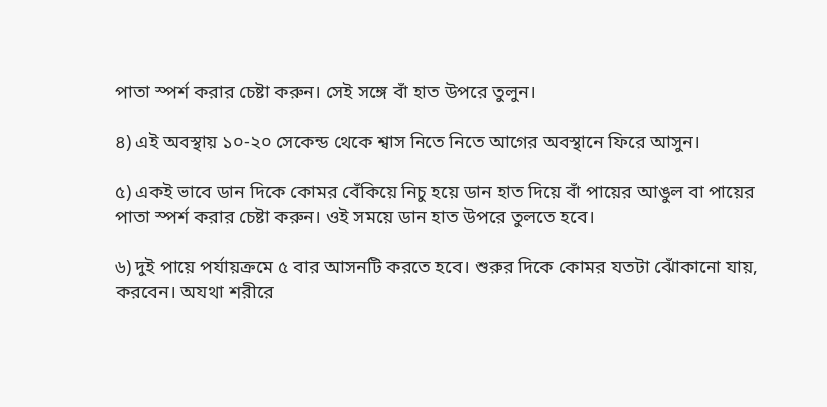পাতা স্পর্শ করার চেষ্টা করুন। সেই সঙ্গে বাঁ হাত উপরে তুলুন।

৪) এই অবস্থায় ১০-২০ সেকেন্ড থেকে শ্বাস নিতে নিতে আগের অবস্থানে ফিরে আসুন।

৫) একই ভাবে ডান দিকে কোমর বেঁকিয়ে নিচু হয়ে ডান হাত দিয়ে বাঁ পায়ের আঙুল বা পায়ের পাতা স্পর্শ করার চেষ্টা করুন। ওই সময়ে ডান হাত উপরে তুলতে হবে।

৬) দুই পায়ে পর্যায়ক্রমে ৫ বার আসনটি করতে হবে। শুরুর দিকে কোমর যতটা ঝোঁকানো যায়, করবেন। অযথা শরীরে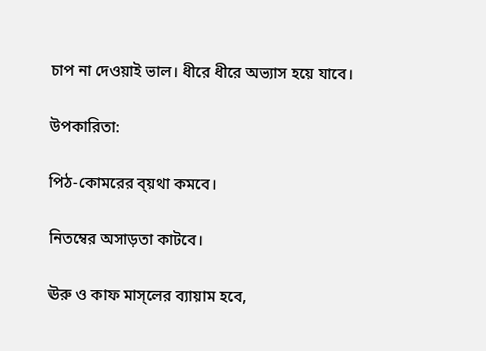চাপ না দেওয়াই ভাল। ধীরে ধীরে অভ্যাস হয়ে যাবে।

উপকারিতা:

পিঠ-কোমরের ব্য়থা কমবে।

নিতম্বের অসাড়তা কাটবে।

ঊরু ও কাফ মাস্‌লের ব্যায়াম হবে,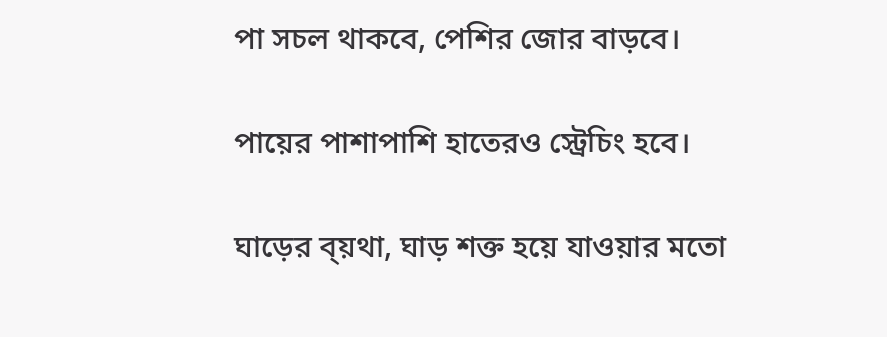পা সচল থাকবে, পেশির জোর বাড়বে।

পায়ের পাশাপাশি হাতেরও স্ট্রেচিং হবে।

ঘাড়ের ব্য়থা, ঘাড় শক্ত হয়ে যাওয়ার মতো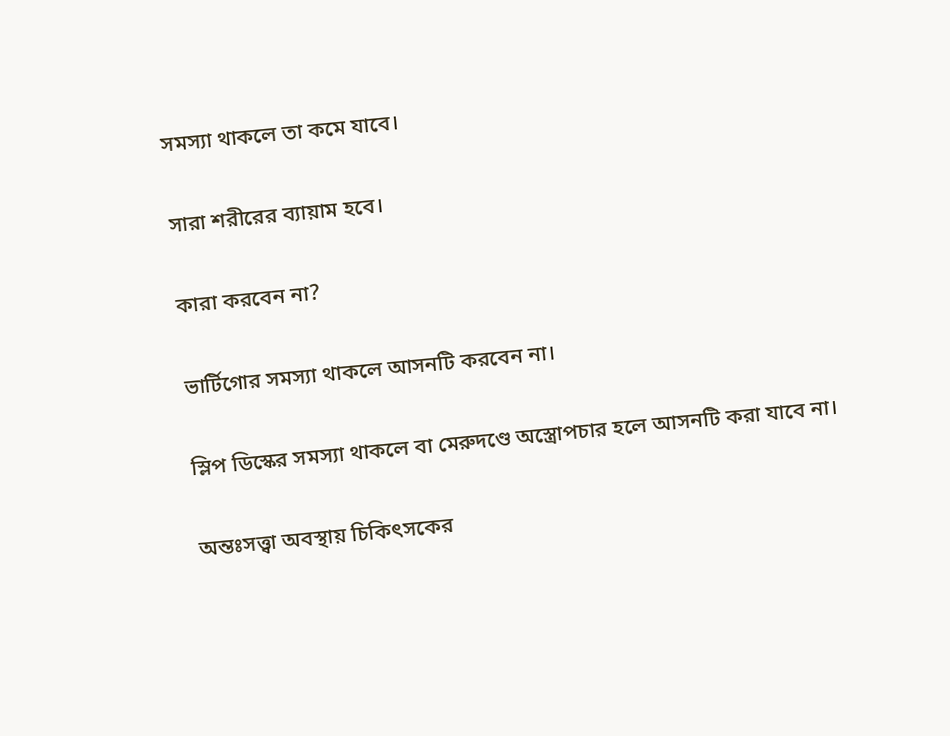সমস্যা থাকলে তা কমে যাবে।

সারা শরীরের ব্যায়াম হবে।

কারা করবেন না?

ভার্টিগোর সমস্যা থাকলে আসনটি করবেন না।

স্লিপ ডিস্কের সমস্যা থাকলে বা মেরুদণ্ডে অস্ত্রোপচার হলে আসনটি করা যাবে না।

অন্তঃসত্ত্বা অবস্থায় চিকিৎসকের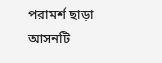পরামর্শ ছাড়া আসনটি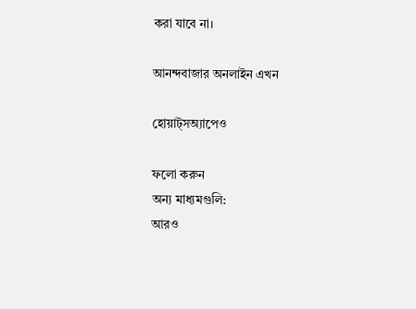করা যাবে না।

আনন্দবাজার অনলাইন এখন

হোয়াট্‌সঅ্যাপেও

ফলো করুন
অন্য মাধ্যমগুলি:
আরও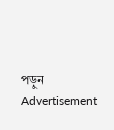পড়ুন
Advertisement